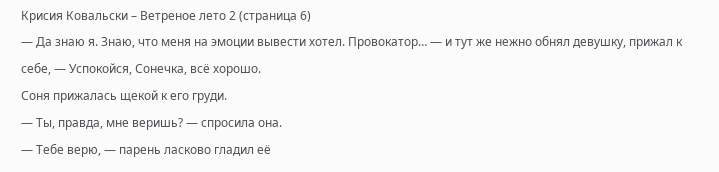Крисия Ковальски – Ветреное лето 2 (страница 6)
— Да знаю я. Знаю, что меня на эмоции вывести хотел. Провокатор… — и тут же нежно обнял девушку, прижал к себе, — Успокойся, Сонечка, всё хорошо.
Соня прижалась щекой к его груди.
— Ты, правда, мне веришь? — спросила она.
— Тебе верю, — парень ласково гладил её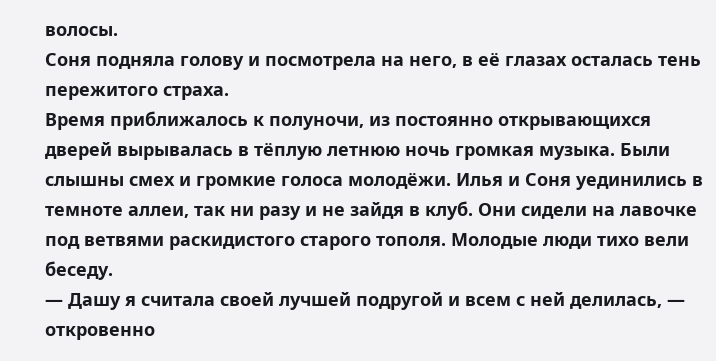волосы.
Соня подняла голову и посмотрела на него, в её глазах осталась тень пережитого страха.
Время приближалось к полуночи, из постоянно открывающихся дверей вырывалась в тёплую летнюю ночь громкая музыка. Были слышны смех и громкие голоса молодёжи. Илья и Соня уединились в темноте аллеи, так ни разу и не зайдя в клуб. Они сидели на лавочке под ветвями раскидистого старого тополя. Молодые люди тихо вели беседу.
— Дашу я считала своей лучшей подругой и всем с ней делилась, — откровенно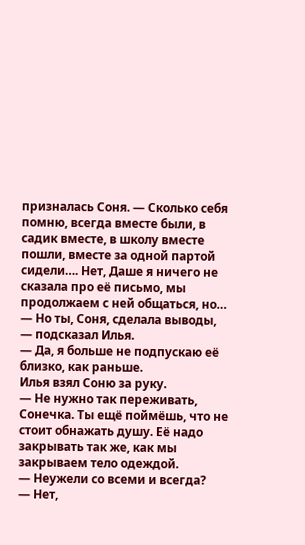призналась Соня. — Сколько себя помню, всегда вместе были, в садик вместе, в школу вместе пошли, вместе за одной партой сидели…. Нет, Даше я ничего не сказала про её письмо, мы продолжаем с ней общаться, но…
— Но ты, Соня, сделала выводы, — подсказал Илья.
— Да, я больше не подпускаю её близко, как раньше.
Илья взял Соню за руку.
— Не нужно так переживать, Сонечка. Ты ещё поймёшь, что не стоит обнажать душу. Её надо закрывать так же, как мы закрываем тело одеждой.
— Неужели со всеми и всегда?
— Нет,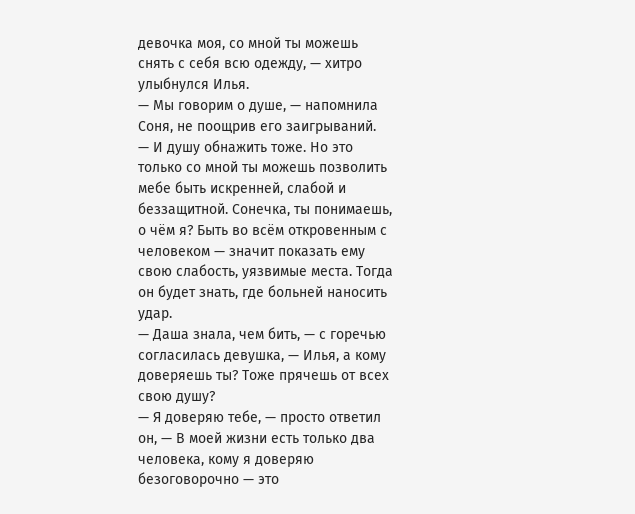девочка моя, со мной ты можешь снять с себя всю одежду, — хитро улыбнулся Илья.
— Мы говорим о душе, — напомнила Соня, не поощрив его заигрываний.
— И душу обнажить тоже. Но это только со мной ты можешь позволить мебе быть искренней, слабой и беззащитной. Сонечка, ты понимаешь, о чём я? Быть во всём откровенным с человеком — значит показать ему свою слабость, уязвимые места. Тогда он будет знать, где больней наносить удар.
— Даша знала, чем бить, — с горечью согласилась девушка, — Илья, а кому доверяешь ты? Тоже прячешь от всех свою душу?
— Я доверяю тебе, — просто ответил он, — В моей жизни есть только два человека, кому я доверяю безоговорочно — это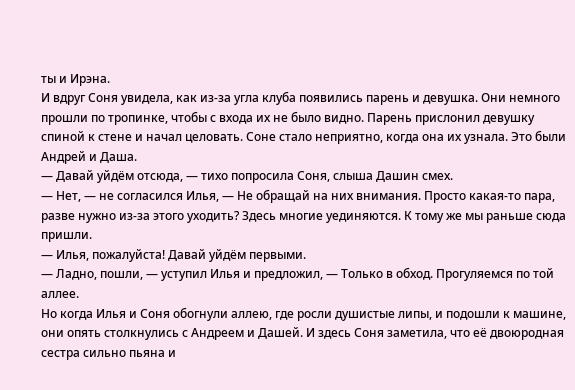ты и Ирэна.
И вдруг Соня увидела, как из-за угла клуба появились парень и девушка. Они немного прошли по тропинке, чтобы с входа их не было видно. Парень прислонил девушку спиной к стене и начал целовать. Соне стало неприятно, когда она их узнала. Это были Андрей и Даша.
— Давай уйдём отсюда, — тихо попросила Соня, слыша Дашин смех.
— Нет, — не согласился Илья, — Не обращай на них внимания. Просто какая-то пара, разве нужно из-за этого уходить? Здесь многие уединяются. К тому же мы раньше сюда пришли.
— Илья, пожалуйста! Давай уйдём первыми.
— Ладно, пошли, — уступил Илья и предложил, — Только в обход. Прогуляемся по той аллее.
Но когда Илья и Соня обогнули аллею, где росли душистые липы, и подошли к машине, они опять столкнулись с Андреем и Дашей. И здесь Соня заметила, что её двоюродная сестра сильно пьяна и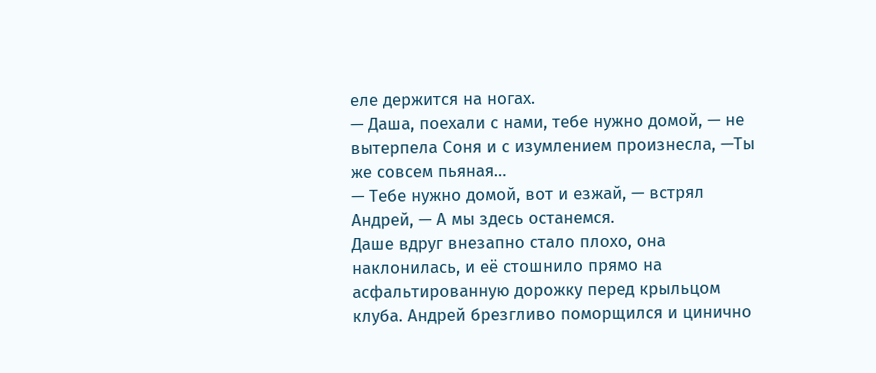еле держится на ногах.
— Даша, поехали с нами, тебе нужно домой, — не вытерпела Соня и с изумлением произнесла, —Ты же совсем пьяная…
— Тебе нужно домой, вот и езжай, — встрял Андрей, — А мы здесь останемся.
Даше вдруг внезапно стало плохо, она наклонилась, и её стошнило прямо на асфальтированную дорожку перед крыльцом клуба. Андрей брезгливо поморщился и цинично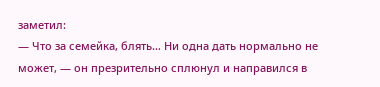заметил:
— Что за семейка, блять… Ни одна дать нормально не может, — он презрительно сплюнул и направился в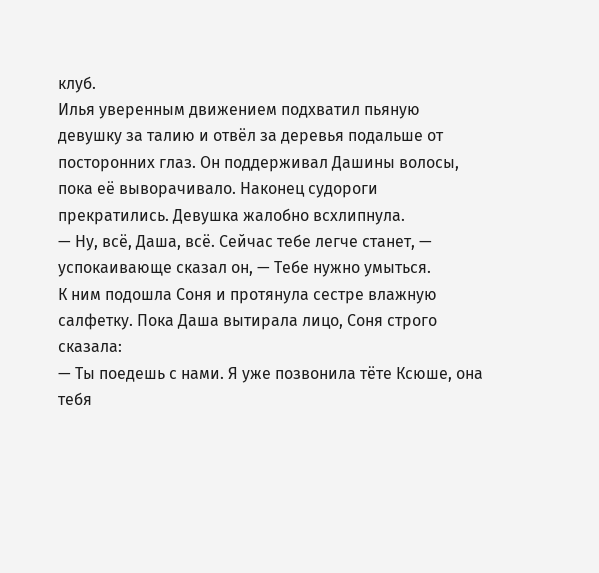клуб.
Илья уверенным движением подхватил пьяную девушку за талию и отвёл за деревья подальше от посторонних глаз. Он поддерживал Дашины волосы, пока её выворачивало. Наконец судороги прекратились. Девушка жалобно всхлипнула.
— Ну, всё, Даша, всё. Сейчас тебе легче станет, — успокаивающе сказал он, — Тебе нужно умыться.
К ним подошла Соня и протянула сестре влажную салфетку. Пока Даша вытирала лицо, Соня строго сказала:
— Ты поедешь с нами. Я уже позвонила тёте Ксюше, она тебя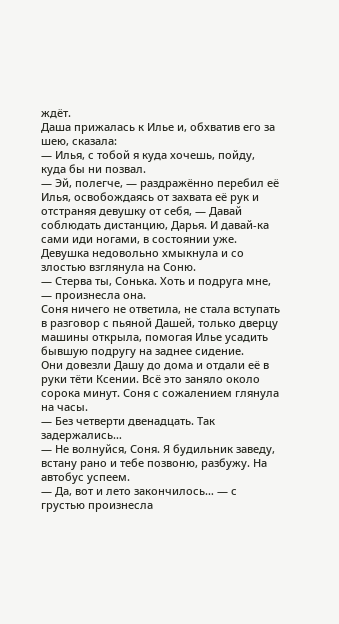ждёт.
Даша прижалась к Илье и, обхватив его за шею, сказала:
— Илья, с тобой я куда хочешь, пойду, куда бы ни позвал.
— Эй, полегче, — раздражённо перебил её Илья, освобождаясь от захвата её рук и отстраняя девушку от себя, — Давай соблюдать дистанцию, Дарья. И давай-ка сами иди ногами, в состоянии уже.
Девушка недовольно хмыкнула и со злостью взглянула на Соню.
— Стерва ты, Сонька. Хоть и подруга мне, — произнесла она.
Соня ничего не ответила, не стала вступать в разговор с пьяной Дашей, только дверцу машины открыла, помогая Илье усадить бывшую подругу на заднее сидение.
Они довезли Дашу до дома и отдали её в руки тёти Ксении. Всё это заняло около сорока минут. Соня с сожалением глянула на часы.
— Без четверти двенадцать. Так задержались…
— Не волнуйся, Соня. Я будильник заведу, встану рано и тебе позвоню, разбужу. На автобус успеем.
— Да, вот и лето закончилось… — с грустью произнесла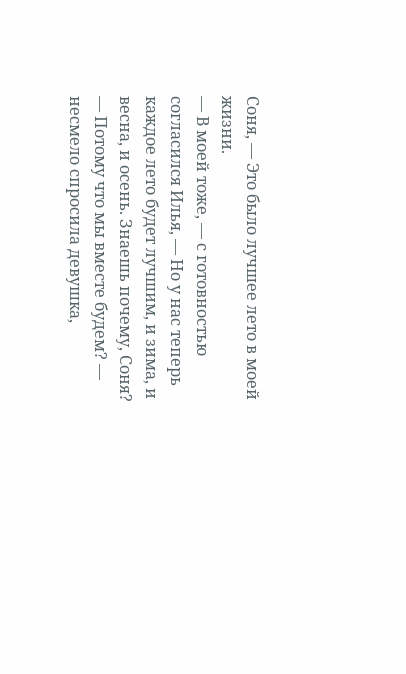Соня, — Это было лучшее лето в моей жизни.
— В моей тоже, — с готовностью согласился Илья, — Но у нас теперь каждое лето будет лучшим, и зима, и весна, и осень. Знаешь почему, Соня?
— Потому что мы вместе будем? — несмело спросила девушка,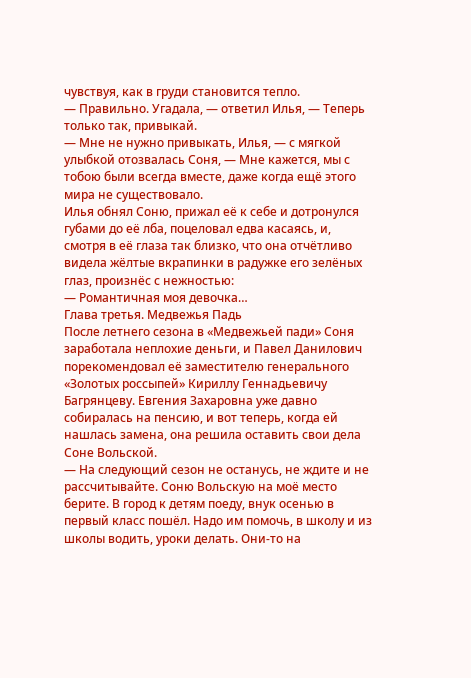чувствуя, как в груди становится тепло.
— Правильно. Угадала, — ответил Илья, — Теперь только так, привыкай.
— Мне не нужно привыкать, Илья, — с мягкой улыбкой отозвалась Соня, — Мне кажется, мы с тобою были всегда вместе, даже когда ещё этого мира не существовало.
Илья обнял Соню, прижал её к себе и дотронулся губами до её лба, поцеловал едва касаясь, и, смотря в её глаза так близко, что она отчётливо видела жёлтые вкрапинки в радужке его зелёных глаз, произнёс с нежностью:
— Романтичная моя девочка…
Глава третья. Медвежья Падь
После летнего сезона в «Медвежьей пади» Соня заработала неплохие деньги, и Павел Данилович порекомендовал её заместителю генерального «Золотых россыпей» Кириллу Геннадьевичу Багрянцеву. Евгения Захаровна уже давно собиралась на пенсию, и вот теперь, когда ей нашлась замена, она решила оставить свои дела Соне Вольской.
— На следующий сезон не останусь, не ждите и не рассчитывайте. Соню Вольскую на моё место берите. В город к детям поеду, внук осенью в первый класс пошёл. Надо им помочь, в школу и из школы водить, уроки делать. Они-то на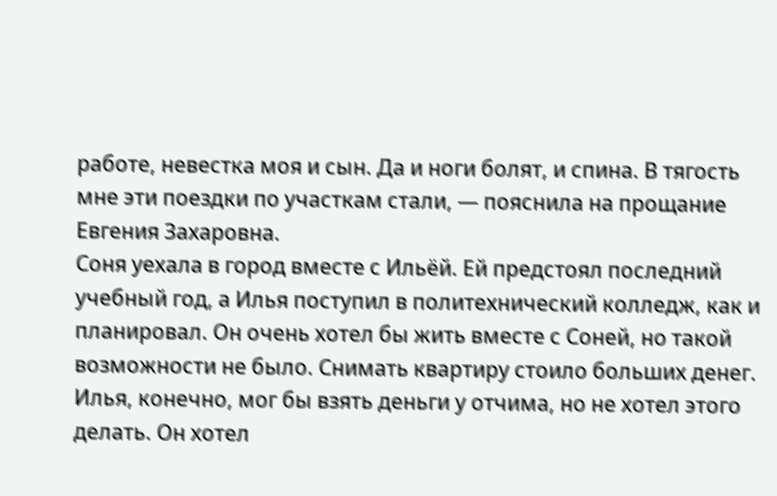работе, невестка моя и сын. Да и ноги болят, и спина. В тягость мне эти поездки по участкам стали, — пояснила на прощание Евгения Захаровна.
Соня уехала в город вместе с Ильёй. Ей предстоял последний учебный год, а Илья поступил в политехнический колледж, как и планировал. Он очень хотел бы жить вместе с Соней, но такой возможности не было. Снимать квартиру стоило больших денег. Илья, конечно, мог бы взять деньги у отчима, но не хотел этого делать. Он хотел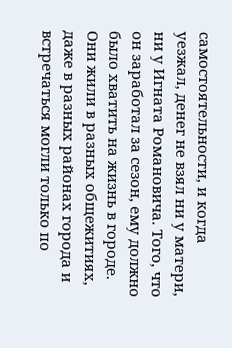самостоятельности, и когда уезжал, денег не взял ни у матери, ни у Игната Романовича. Того, что он заработал за сезон, ему должно было хватить на жизнь в городе. Они жили в разных общежитиях, даже в разных районах города и встречаться могли только по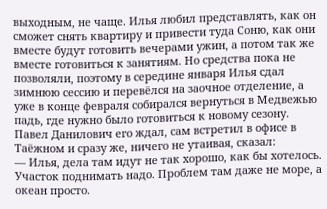выходным, не чаще. Илья любил представлять, как он сможет снять квартиру и привести туда Соню, как они вместе будут готовить вечерами ужин, а потом так же вместе готовиться к занятиям. Но средства пока не позволяли, поэтому в середине января Илья сдал зимнюю сессию и перевёлся на заочное отделение, а уже в конце февраля собирался вернуться в Медвежью падь, где нужно было готовиться к новому сезону. Павел Данилович его ждал, сам встретил в офисе в Таёжном и сразу же, ничего не утаивая, сказал:
— Илья, дела там идут не так хорошо, как бы хотелось. Участок поднимать надо. Проблем там даже не море, а океан просто.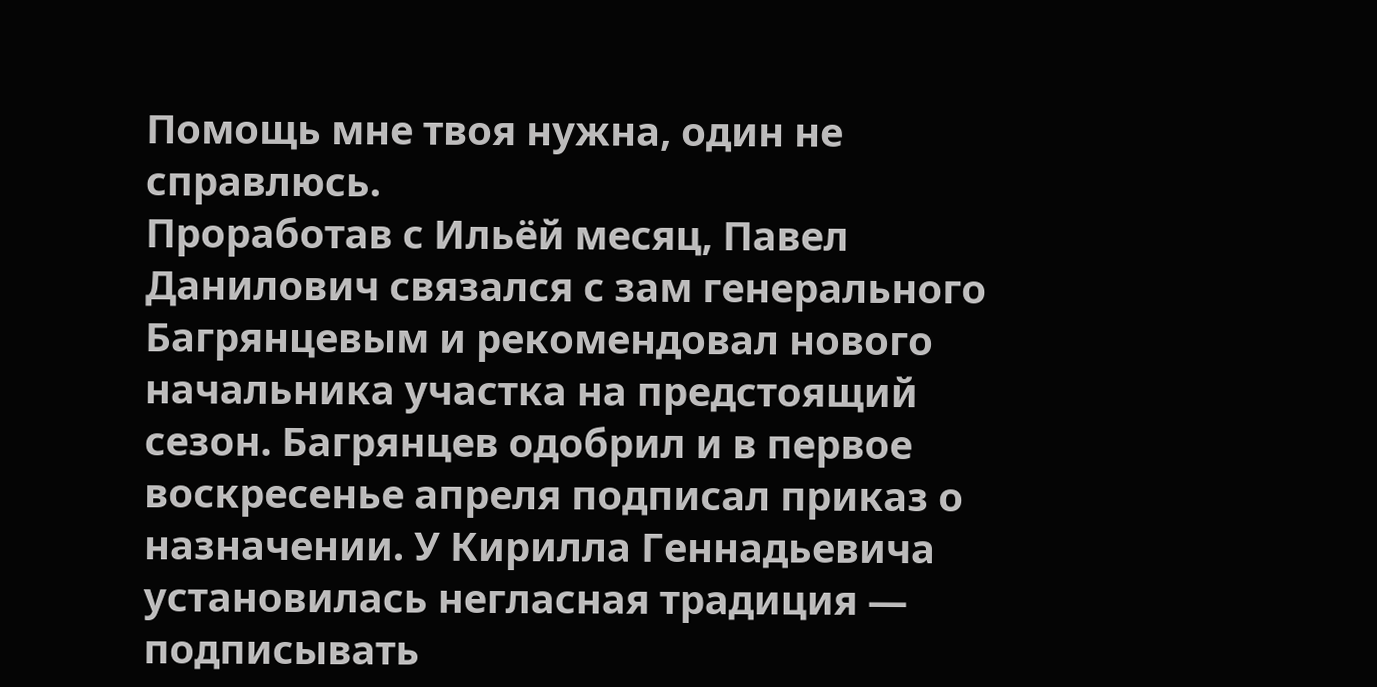Помощь мне твоя нужна, один не справлюсь.
Проработав с Ильёй месяц, Павел Данилович связался с зам генерального Багрянцевым и рекомендовал нового начальника участка на предстоящий сезон. Багрянцев одобрил и в первое воскресенье апреля подписал приказ о назначении. У Кирилла Геннадьевича установилась негласная традиция — подписывать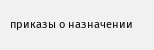приказы о назначении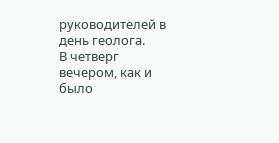руководителей в день геолога.
В четверг вечером, как и было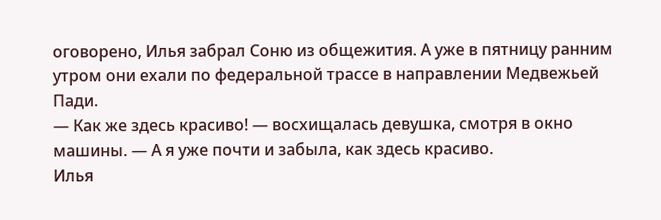оговорено, Илья забрал Соню из общежития. А уже в пятницу ранним утром они ехали по федеральной трассе в направлении Медвежьей Пади.
— Как же здесь красиво! — восхищалась девушка, смотря в окно машины. — А я уже почти и забыла, как здесь красиво.
Илья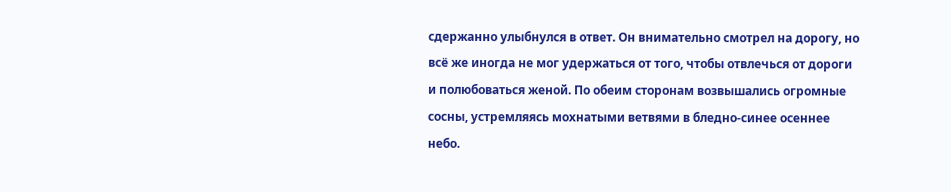сдержанно улыбнулся в ответ. Он внимательно смотрел на дорогу, но всё же иногда не мог удержаться от того, чтобы отвлечься от дороги и полюбоваться женой. По обеим сторонам возвышались огромные сосны, устремляясь мохнатыми ветвями в бледно-синее осеннее небо.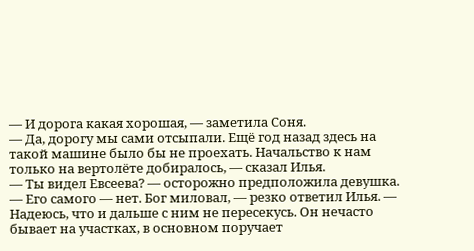— И дорога какая хорошая, — заметила Соня.
— Да, дорогу мы сами отсыпали. Ещё год назад здесь на такой машине было бы не проехать. Начальство к нам только на вертолёте добиралось, — сказал Илья.
— Ты видел Евсеева? — осторожно предположила девушка.
— Его самого — нет. Бог миловал, — резко ответил Илья. — Надеюсь, что и дальше с ним не пересекусь. Он нечасто бывает на участках, в основном поручает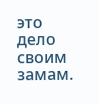это дело своим замам.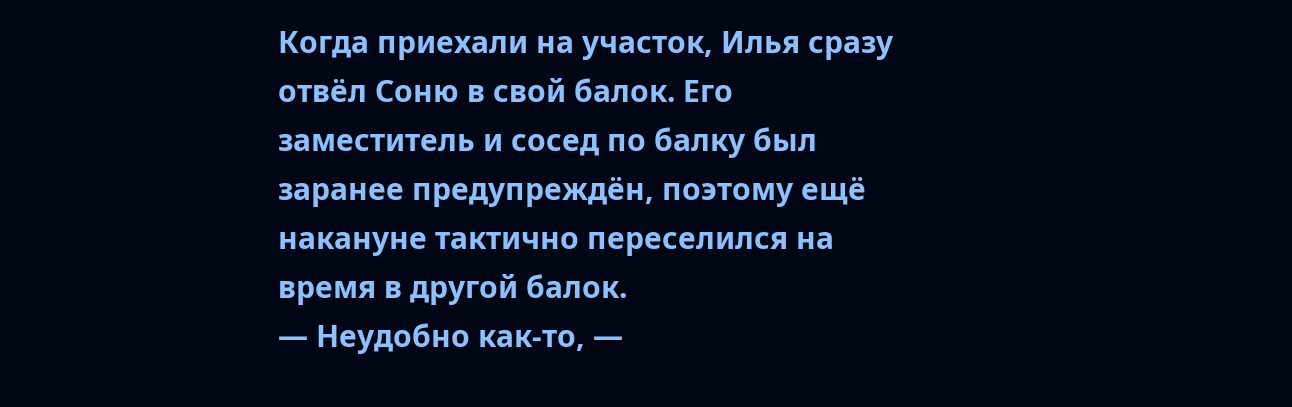Когда приехали на участок, Илья сразу отвёл Соню в свой балок. Его заместитель и сосед по балку был заранее предупреждён, поэтому ещё накануне тактично переселился на время в другой балок.
— Неудобно как-то, —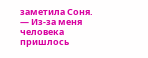заметила Соня. — Из-за меня человека пришлось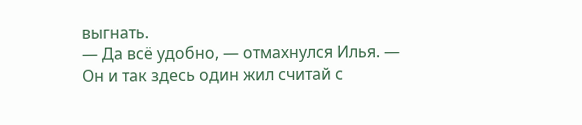выгнать.
— Да всё удобно, — отмахнулся Илья. — Он и так здесь один жил считай с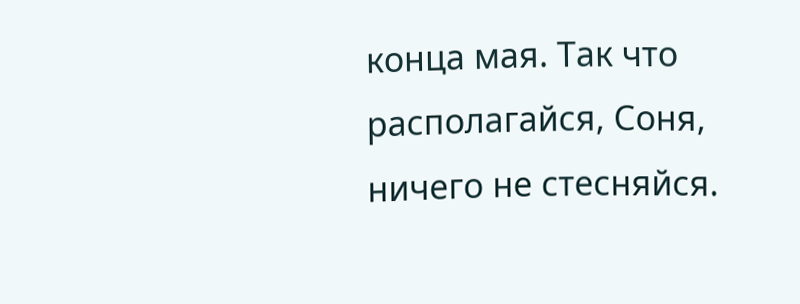конца мая. Так что располагайся, Соня, ничего не стесняйся.